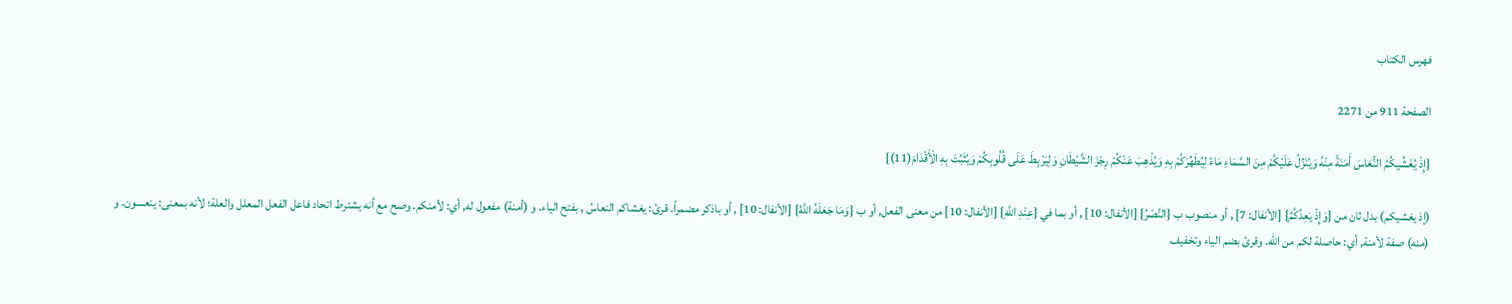فهرس الكتاب

الصفحة 911 من 2271

{إِذْ يُغَشِّيكُمُ النُّعَاسَ أَمَنَةً مِنْهُ وَيُنَزِّلُ عَلَيْكُمْ مِنَ السَّمَاءِ مَاءً لِيُطَهِّرَكُمْ بِهِ وَيُذْهِبَ عَنْكُمْ رِجْزَ الشَّيْطَانِ وَلِيَرْبِطَ عَلَى قُلُوبِكُمْ وَيُثَبِّتَ بِهِ الْأَقْدَامَ(11)}

(إذ يغشيكم) بدل ثان من {وَإِذْ يَعِدُكُمُ} [الأنفال: 7] , أو منصوب ب {النَّصْرُ} [الأنفال: 10] , أو بما في {عِنْدِ اللَّهِ} [الأنفال: 10] من معنى الفعل, أو ب {وَمَا جَعَلَهُ اللَّهُ} [الأنفال: 10] , أو باذكر مضمراً. قرئ: يغشاكم النعاسُ , بفتح الياء. و (أمنة) مفعول له, أي: لأمنكم. وصح مع أنه يشترط اتحاد فاعل الفعل المعلل والعلة؛ لأنه بمعنى: ينعسون. و (منه) صفة لأمنة, أي: حاصلة لكم من الله. وقرئ بضم الياء وتخفيف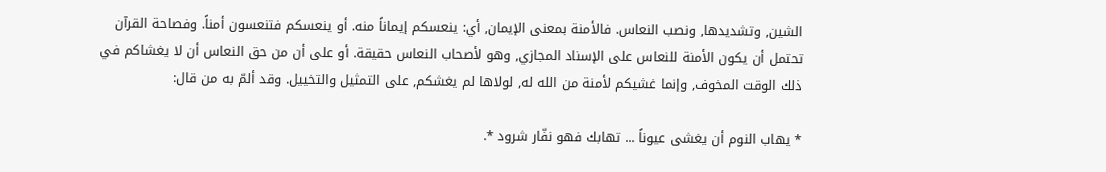الشين, وتشديدها, ونصب النعاس. فالأمنة بمعنى الإيمان, أي: ينعسكم إيماناً منه. أو ينعسكم فتنعسون أمناً. وفصاحة القرآن تحتمل أن يكون الأمنة للنعاس على الإسناد المجازي, وهو لأصحاب النعاس حقيقة. أو على أن من حق النعاس أن لا يغشاكم في ذلك الوقت المخوف, وإنما غشيكم لأمنة من الله له, لولاها لم يغشكم, على التمثيل والتخييل. وقد ألمّ به من قال:

* يهاب النوم أن يغشى عيوناً ... تهابك فهو نفّار شرود *.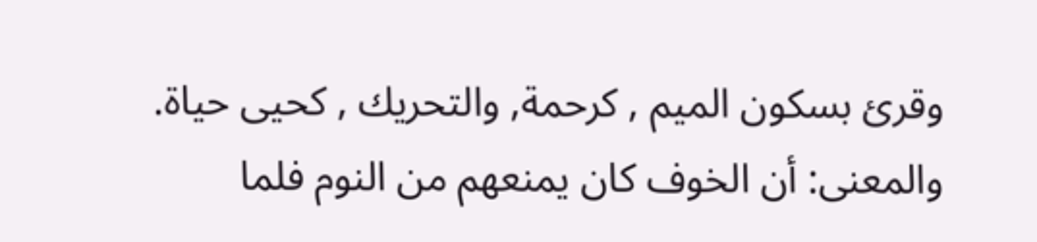وقرئ بسكون الميم , كرحمة, والتحريك , كحيى حياة. والمعنى: أن الخوف كان يمنعهم من النوم فلما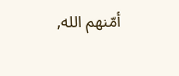أمّنهم الله,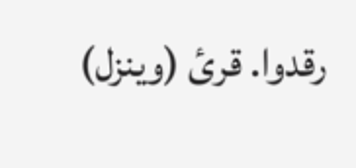رقدوا. قرئ (وينزل)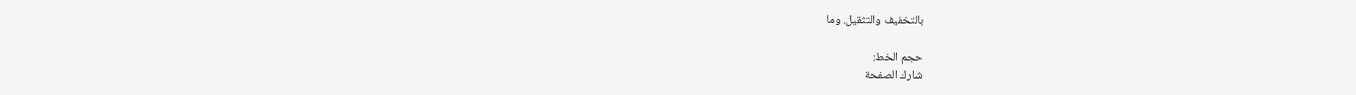بالتخفيف والتثقيل. وما

حجم الخط:
شارك الصفحة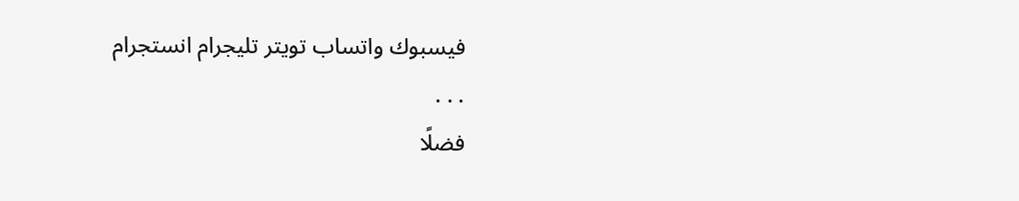فيسبوك واتساب تويتر تليجرام انستجرام
. . .
فضلًا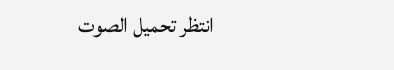انتظر تحميل الصوت